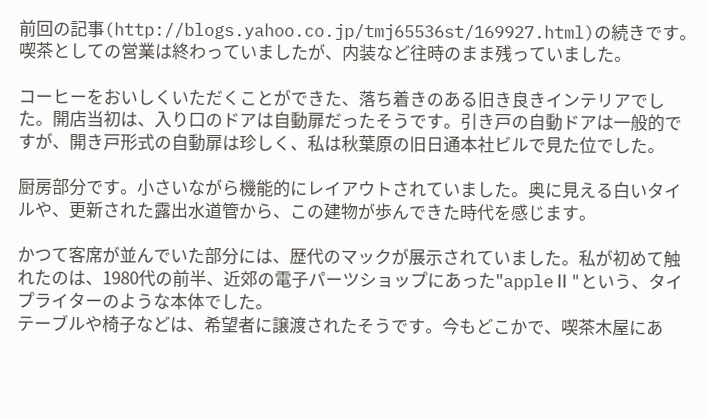前回の記事(http://blogs.yahoo.co.jp/tmj65536st/169927.html)の続きです。
喫茶としての営業は終わっていましたが、内装など往時のまま残っていました。

コーヒーをおいしくいただくことができた、落ち着きのある旧き良きインテリアでした。開店当初は、入り口のドアは自動扉だったそうです。引き戸の自動ドアは一般的ですが、開き戸形式の自動扉は珍しく、私は秋葉原の旧日通本社ビルで見た位でした。

厨房部分です。小さいながら機能的にレイアウトされていました。奥に見える白いタイルや、更新された露出水道管から、この建物が歩んできた時代を感じます。

かつて客席が並んでいた部分には、歴代のマックが展示されていました。私が初めて触れたのは、1980代の前半、近郊の電子パーツショップにあった"appleⅡ"という、タイプライターのような本体でした。
テーブルや椅子などは、希望者に譲渡されたそうです。今もどこかで、喫茶木屋にあ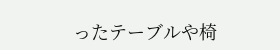ったテーブルや椅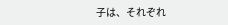子は、それぞれ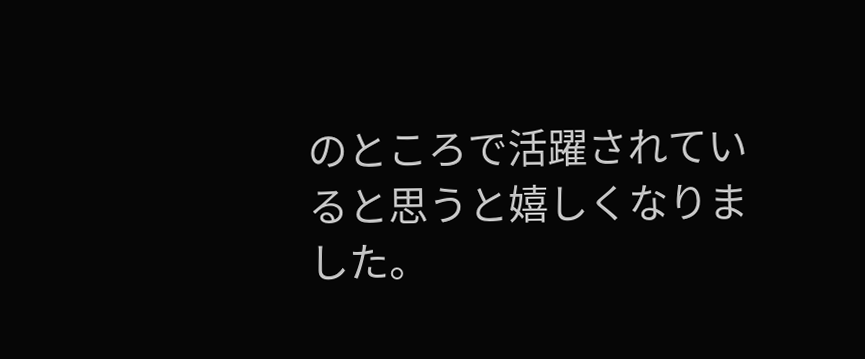のところで活躍されていると思うと嬉しくなりました。